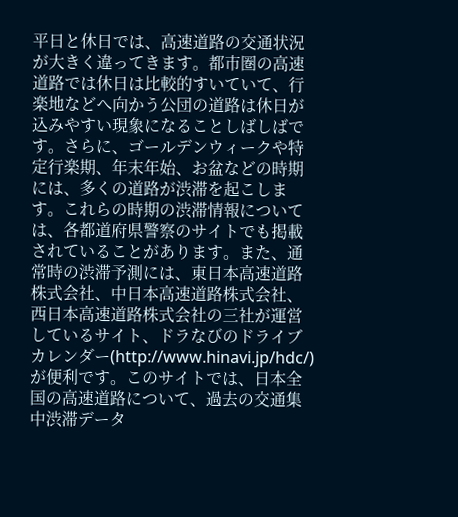平日と休日では、高速道路の交通状況が大きく違ってきます。都市圏の高速道路では休日は比較的すいていて、行楽地などへ向かう公団の道路は休日が込みやすい現象になることしばしばです。さらに、ゴールデンウィークや特定行楽期、年末年始、お盆などの時期には、多くの道路が渋滞を起こします。これらの時期の渋滞情報については、各都道府県警察のサイトでも掲載されていることがあります。また、通常時の渋滞予測には、東日本高速道路株式会社、中日本高速道路株式会社、西日本高速道路株式会社の三社が運営しているサイト、ドラなびのドライブカレンダー(http://www.hinavi.jp/hdc/)が便利です。このサイトでは、日本全国の高速道路について、過去の交通集中渋滞データ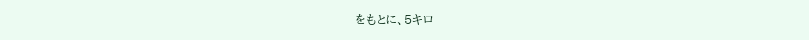をもとに、5キロ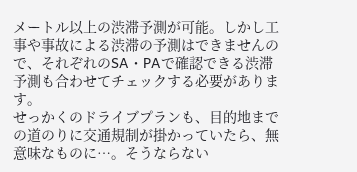メートル以上の渋滞予測が可能。しかし工事や事故による渋滞の予測はできませんので、それぞれのSA・PAで確認できる渋滞予測も合わせてチェックする必要があります。
せっかくのドライブプランも、目的地までの道のりに交通規制が掛かっていたら、無意味なものに…。そうならない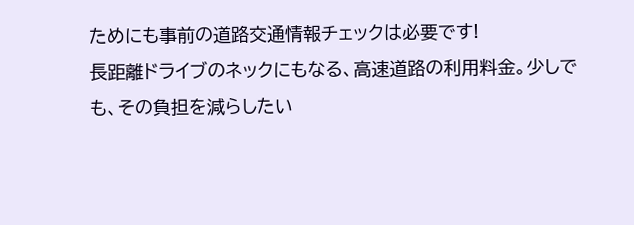ためにも事前の道路交通情報チェックは必要です!
長距離ドライブのネックにもなる、高速道路の利用料金。少しでも、その負担を減らしたい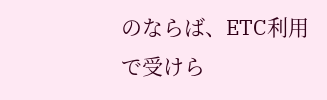のならば、ETC利用で受けら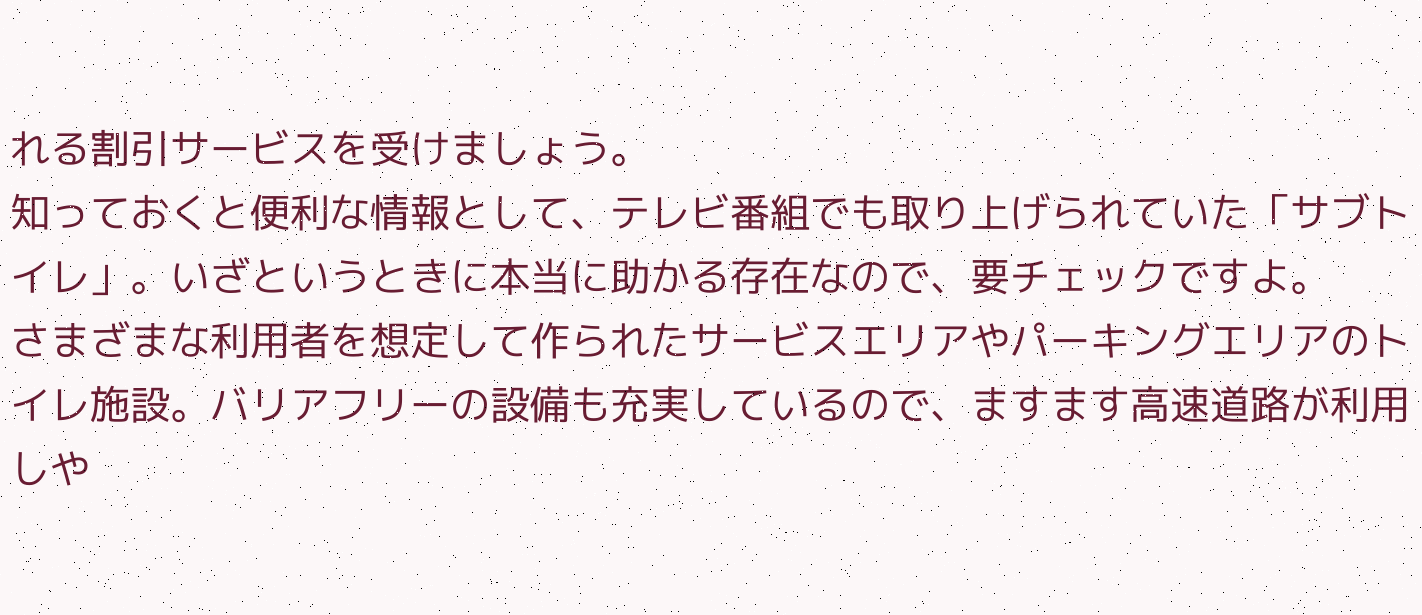れる割引サービスを受けましょう。
知っておくと便利な情報として、テレビ番組でも取り上げられていた「サブトイレ」。いざというときに本当に助かる存在なので、要チェックですよ。
さまざまな利用者を想定して作られたサービスエリアやパーキングエリアのトイレ施設。バリアフリーの設備も充実しているので、ますます高速道路が利用しや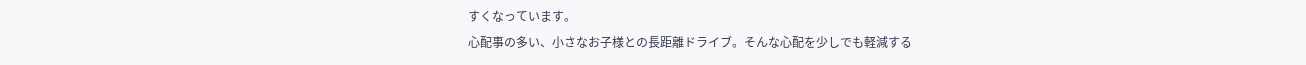すくなっています。
心配事の多い、小さなお子様との長距離ドライブ。そんな心配を少しでも軽減する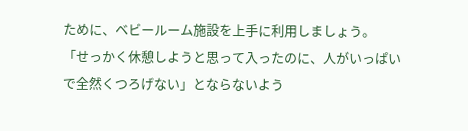ために、ベビールーム施設を上手に利用しましょう。
「せっかく休憩しようと思って入ったのに、人がいっぱいで全然くつろげない」とならないよう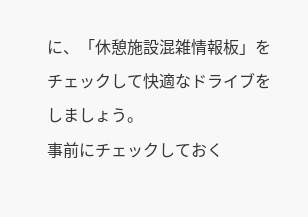に、「休憩施設混雑情報板」をチェックして快適なドライブをしましょう。
事前にチェックしておく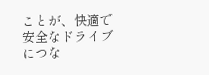ことが、快適で安全なドライブにつな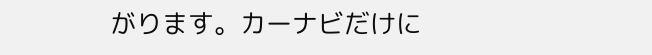がります。カーナビだけに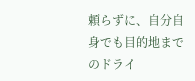頼らずに、自分自身でも目的地までのドライ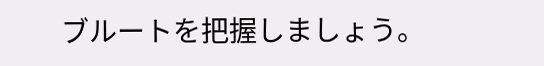ブルートを把握しましょう。